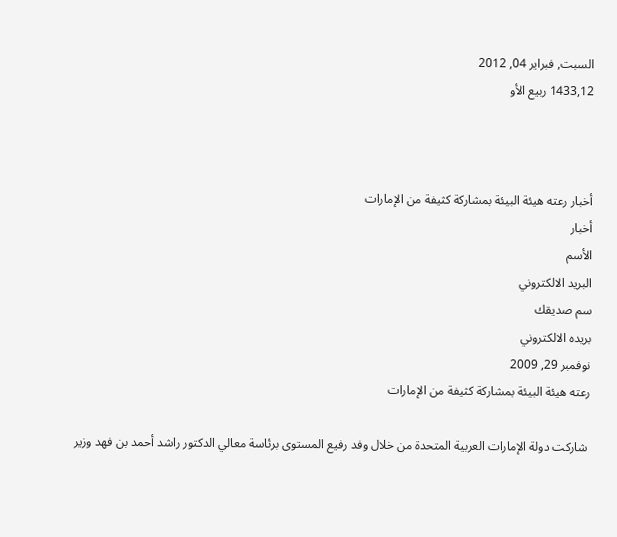السبت, فبراير 04, 2012
1433,12 ربيع الأو



أخبار رعته هيئة البيئة بمشاركة كثيفة من الإمارات
أخبار
الأسم
البريد الالكتروني
سم صديقك
بريده الالكتروني
نوفمبر 29, 2009
رعته هيئة البيئة بمشاركة كثيفة من الإمارات

 شاركت دولة الإمارات العربية المتحدة من خلال وفد رفيع المستوى برئاسة معالي الدكتور راشد أحمد بن فهد وزير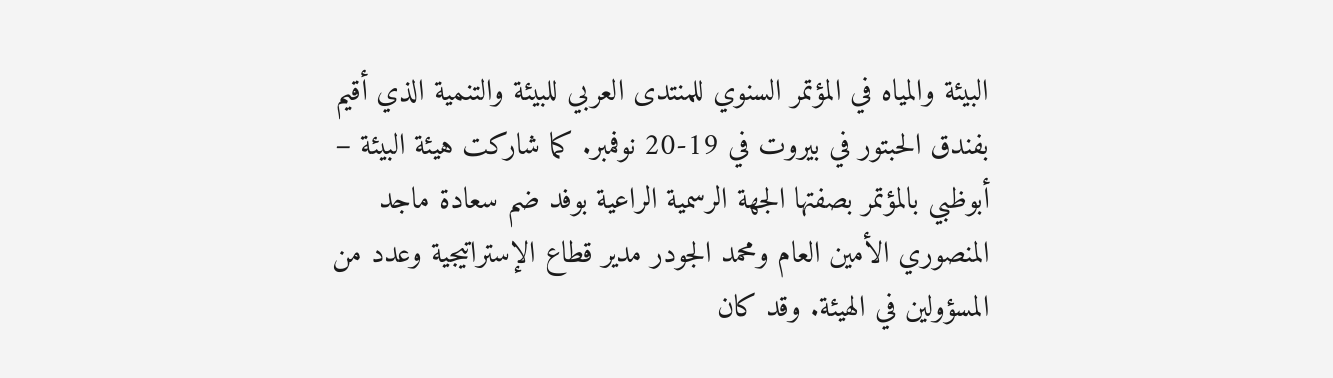البيئة والمياه في المؤتمر السنوي للمنتدى العربي للبيئة والتنمية الذي أقيم بفندق الحبتور في بيروت في 19-20 نوفمبر. كما شاركت هيئة البيئة – أبوظبي بالمؤتمر بصفتها الجهة الرسمية الراعية بوفد ضم سعادة ماجد المنصوري الأمين العام ومحمد الجودر مدير قطاع الإستراتيجية وعدد من المسؤولين في الهيئة. وقد كان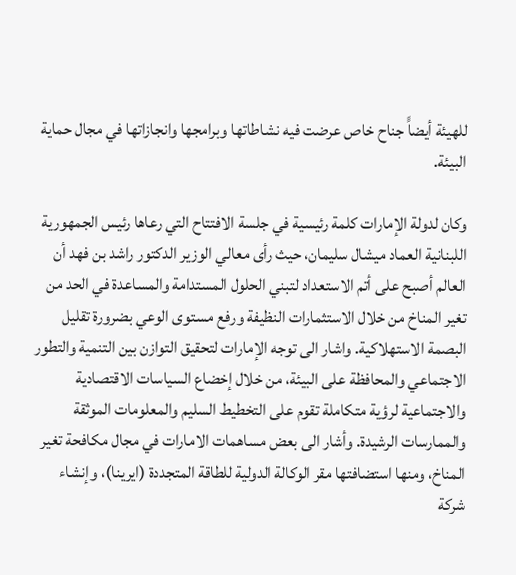للهيئة أيضاًَ جناح خاص عرضت فيه نشاطاتها وبرامجها وانجازاتها في مجال حماية البيئة.

وكان لدولة الإمارات كلمة رئيسية في جلسة الافتتاح التي رعاها رئيس الجمهورية اللبنانية العماد ميشال سليمان، حيث رأى معالي الوزير الدكتور راشد بن فهد أن العالم أصبح على أتم الاستعداد لتبني الحلول المستدامة والمساعدة في الحد من تغير المناخ من خلال الاستثمارات النظيفة ورفع مستوى الوعي بضرورة تقليل البصمة الاستهلاكية. واشار الى توجه الإمارات لتحقيق التوازن بين التنمية والتطور الاجتماعي والمحافظة على البيئة، من خلال إخضاع السياسات الاقتصادية والاجتماعية لرؤية متكاملة تقوم على التخطيط السليم والمعلومات الموثقة والممارسات الرشيدة. وأشار الى بعض مساهمات الامارات في مجال مكافحة تغير المناخ، ومنها استضافتها مقر الوكالة الدولية للطاقة المتجددة (ايرينا)، وإنشاء شركة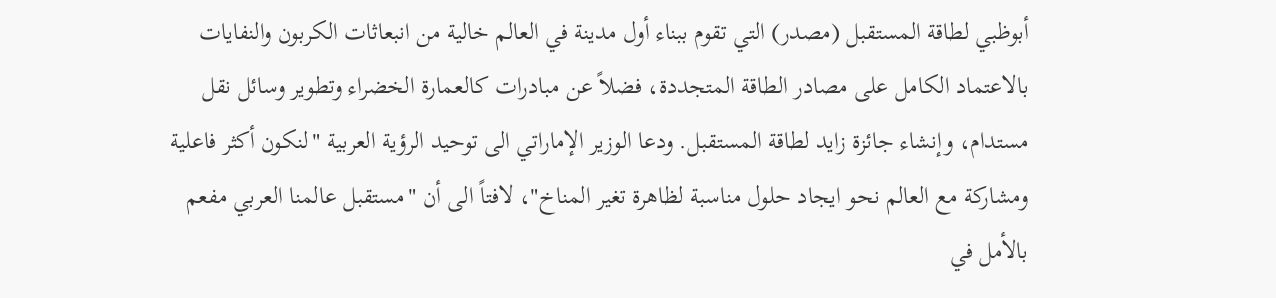أبوظبي لطاقة المستقبل (مصدر) التي تقوم ببناء أول مدينة في العالم خالية من انبعاثات الكربون والنفايات بالاعتماد الكامل على مصادر الطاقة المتجددة، فضلاً عن مبادرات كالعمارة الخضراء وتطوير وسائل نقل مستدام، وإنشاء جائزة زايد لطاقة المستقبل. ودعا الوزير الإماراتي الى توحيد الرؤية العربية "لنكون أكثر فاعلية ومشاركة مع العالم نحو ايجاد حلول مناسبة لظاهرة تغير المناخ"، لافتاً الى أن "مستقبل عالمنا العربي مفعم بالأمل في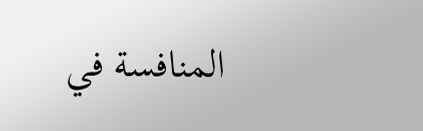المنافسة في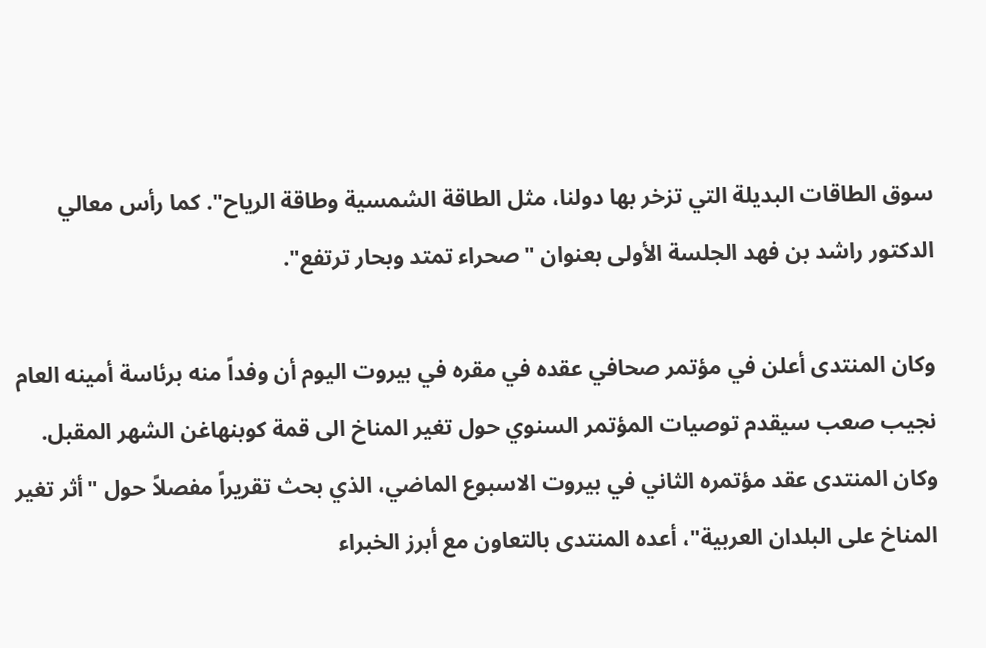سوق الطاقات البديلة التي تزخر بها دولنا، مثل الطاقة الشمسية وطاقة الرياح". كما رأس معالي الدكتور راشد بن فهد الجلسة الأولى بعنوان "صحراء تمتد وبحار ترتفع".

وكان المنتدى أعلن في مؤتمر صحافي عقده في مقره في بيروت اليوم أن وفداً منه برئاسة أمينه العام نجيب صعب سيقدم توصيات المؤتمر السنوي حول تغير المناخ الى قمة كوبنهاغن الشهر المقبل. وكان المنتدى عقد مؤتمره الثاني في بيروت الاسبوع الماضي، الذي بحث تقريراً مفصلاً حول "أثر تغير المناخ على البلدان العربية"، أعده المنتدى بالتعاون مع أبرز الخبراء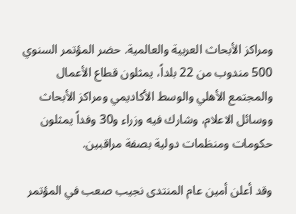ومراكز الأبحاث العربية والعالمية. حضر المؤتمر السنوي 500 مندوب من 22 بلداً، يمثلون قطاع الأعمال والمجتمع الأهلي والوسط الأكاديمي ومراكز الأبحاث ووسائل الاعلام، وشارك فيه وزراء و30 وفداً يمثلون حكومات ومنظمات دولية بصفة مراقبين.

وقد أعلن أمين عام المنتدى نجيب صعب في المؤتمر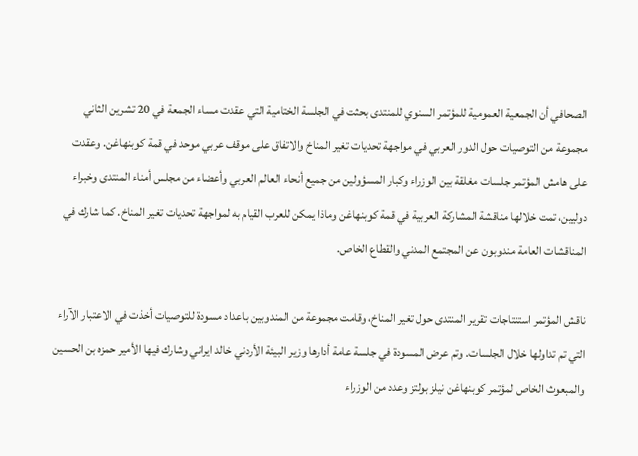الصحافي أن الجمعية العمومية للمؤتمر السنوي للمنتدى بحثت في الجلسة الختامية التي عقدت مساء الجمعة في 20 تشرين الثاني مجموعة من التوصيات حول الدور العربي في مواجهة تحديات تغير المناخ والاتفاق على موقف عربي موحد في قمة كوبنهاغن. وعقدت على هامش المؤتمر جلسات مغلقة بين الوزراء وكبار المسؤولين من جميع أنحاء العالم العربي وأعضاء من مجلس أمناء المنتدى وخبراء دوليين، تمت خلالها مناقشة المشاركة العربية في قمة كوبنهاغن وماذا يمكن للعرب القيام به لمواجهة تحديات تغير المناخ. كما شارك في المناقشات العامة مندوبون عن المجتمع المدني والقطاع الخاص.

ناقش المؤتمر استنتاجات تقرير المنتدى حول تغير المناخ، وقامت مجموعة من المندوبين باعداد مسودة للتوصيات أخذت في الاعتبار الآراء التي تم تداولها خلال الجلسات. وتم عرض المسودة في جلسة عامة أدارها وزير البيئة الأردني خالد ايراني وشارك فيها الأمير حمزه بن الحسين والمبعوث الخاص لمؤتمر كوبنهاغن نيلز بولتز وعدد من الوزراء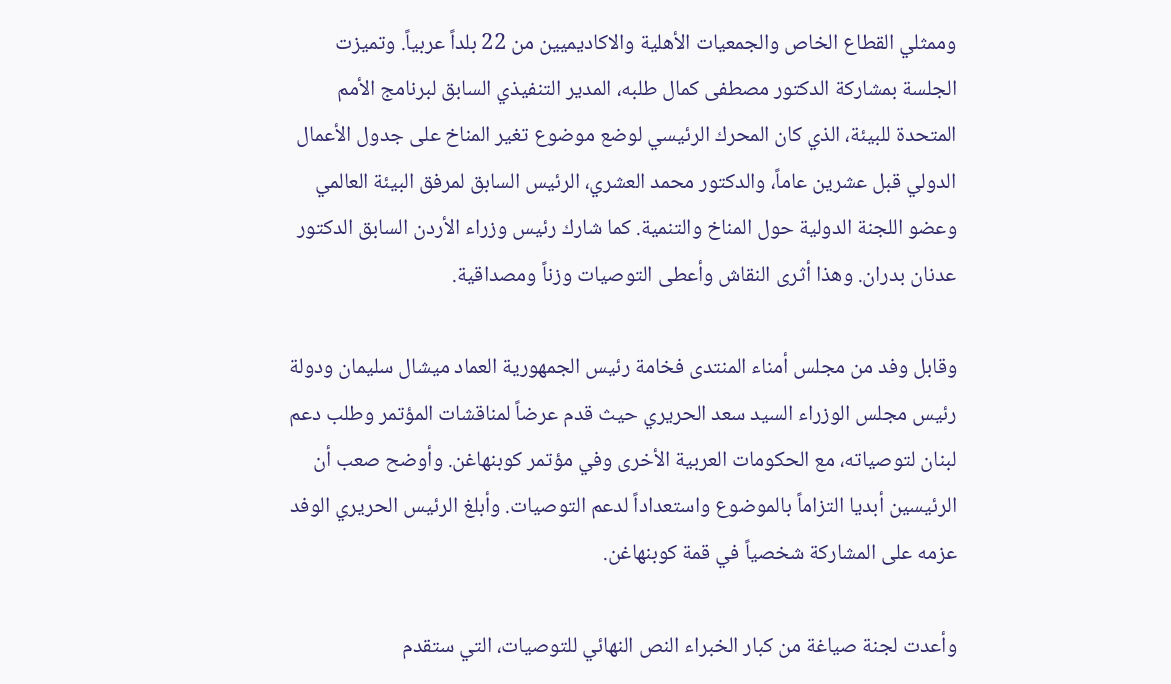وممثلي القطاع الخاص والجمعيات الأهلية والاكاديميين من 22 بلداً عربياً. وتميزت الجلسة بمشاركة الدكتور مصطفى كمال طلبه، المدير التنفيذي السابق لبرنامج الأمم المتحدة للبيئة، الذي كان المحرك الرئيسي لوضع موضوع تغير المناخ على جدول الأعمال الدولي قبل عشرين عاماً، والدكتور محمد العشري، الرئيس السابق لمرفق البيئة العالمي وعضو اللجنة الدولية حول المناخ والتنمية. كما شارك رئيس وزراء الأردن السابق الدكتور عدنان بدران. وهذا أثرى النقاش وأعطى التوصيات وزناً ومصداقية.

وقابل وفد من مجلس أمناء المنتدى فخامة رئيس الجمهورية العماد ميشال سليمان ودولة رئيس مجلس الوزراء السيد سعد الحريري حيث قدم عرضاً لمناقشات المؤتمر وطلب دعم لبنان لتوصياته، مع الحكومات العربية الأخرى وفي مؤتمر كوبنهاغن. وأوضح صعب أن الرئيسين أبديا التزاماً بالموضوع واستعداداً لدعم التوصيات. وأبلغ الرئيس الحريري الوفد عزمه على المشاركة شخصياً في قمة كوبنهاغن.

وأعدت لجنة صياغة من كبار الخبراء النص النهائي للتوصيات، التي ستقدم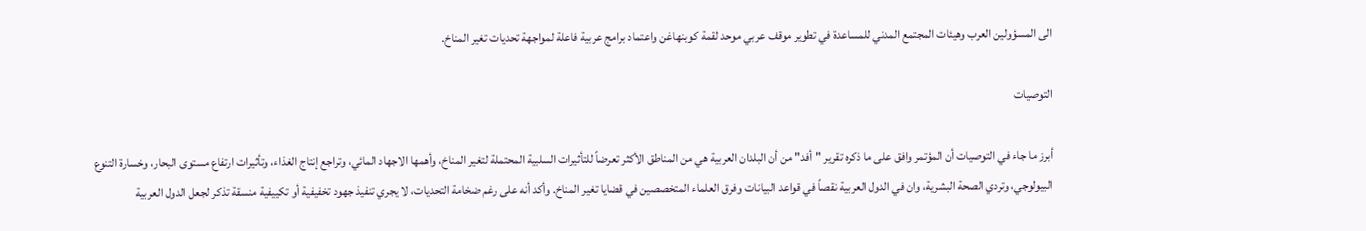الى المسؤولين العرب وهيئات المجتمع المدني للمساعدة في تطوير موقف عربي موحد لقمة كوبنهاغن واعتماد برامج عربية فاعلة لمواجهة تحديات تغير المناخ.

التوصيات

أبرز ما جاء في التوصيات أن المؤتمر وافق على ما ذكره تقرير "أفد" من أن البلدان العربية هي من المناطق الأكثر تعرضاً للتأثيرات السلبية المحتملة لتغير المناخ، وأهمها الاجهاد المائي، وتراجع إنتاج الغذاء، وتأثيرات ارتفاع مستوى البحار، وخسارة التنوع البيولوجي، وتردي الصحة البشرية، وان في الدول العربية نقصاً في قواعد البيانات وفرق العلماء المتخصصين في قضايا تغير المناخ. وأكد أنه على رغم ضخامة التحديات، لا يجري تنفيذ جهود تخفيفية أو تكييفية منسقة تذكر لجعل الدول العربية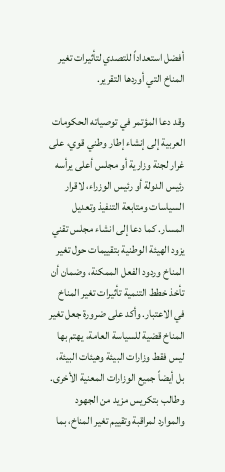أفضل استعداداً للتصدي لتأثيرات تغير المناخ التي أوردها التقرير.

وقد دعا المؤتمر في توصياته الحكومات العربية إلى إنشاء إطار وطني قوي، على غرار لجنة وزارية أو مجلس أعلى يرأسه رئيس الدولة أو رئيس الوزراء، لاقرار السياسات ومتابعة التنفيذ وتعديل المسار. كما دعا إلى انشاء مجلس تقني يزود الهيئة الوطنية بتقييمات حول تغير المناخ وردود الفعل الممكنة، وضمان أن تأخذ خطط التنمية تأثيرات تغير المناخ في الاعتبار. وأكد على ضرورة جعل تغير المناخ قضية للسياسة العامة، يهتم بها ليس فقط وزارات البيئة وهيئات البيئة، بل أيضاً جميع الوزارات المعنية الأخرى. وطالب بتكريس مزيد من الجهود والموارد لمراقبة وتقييم تغير المناخ، بما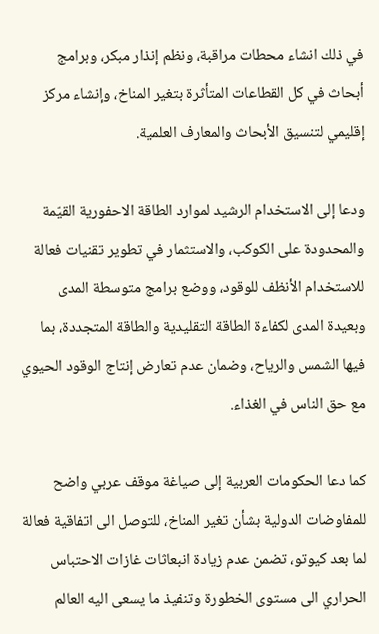في ذلك انشاء محطات مراقبة، ونظم إنذار مبكر، وبرامج أبحاث في كل القطاعات المتأثرة بتغير المناخ، وإنشاء مركز إقليمي لتنسيق الأبحاث والمعارف العلمية.

ودعا إلى الاستخدام الرشيد لموارد الطاقة الاحفورية القيّمة والمحدودة على الكوكب، والاستثمار في تطوير تقنيات فعالة للاستخدام الأنظف للوقود، ووضع برامج متوسطة المدى وبعيدة المدى لكفاءة الطاقة التقليدية والطاقة المتجددة، بما فيها الشمس والرياح، وضمان عدم تعارض إنتاج الوقود الحيوي مع حق الناس في الغذاء.

كما دعا الحكومات العربية إلى صياغة موقف عربي واضح للمفاوضات الدولية بشأن تغير المناخ، للتوصل الى اتفاقية فعالة لما بعد كيوتو، تضمن عدم زيادة انبعاثات غازات الاحتباس الحراري الى مستوى الخطورة وتنفيذ ما يسعى اليه العالم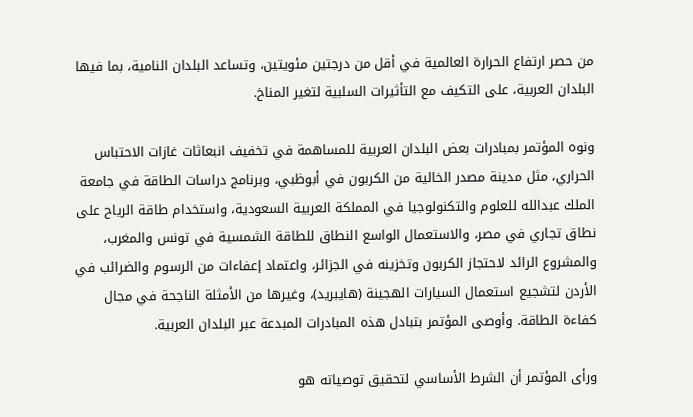من حصر ارتفاع الحرارة العالمية في أقل من درجتين مئويتين، وتساعد البلدان النامية، بما فيها البلدان العربية، على التكيف مع التأثيرات السلبية لتغير المناخ.

ونوه المؤتمر بمبادرات بعض البلدان العربية للمساهمة في تخفيف انبعاثات غازات الاحتباس الحراري، مثل مدينة مصدر الخالية من الكربون في أبوظبي، وبرنامج دراسات الطاقة في جامعة الملك عبدالله للعلوم والتكنولوجيا في المملكة العربية السعودية، واستخدام طاقة الرياح على نطاق تجاري في مصر، والاستعمال الواسع النطاق للطاقة الشمسية في تونس والمغرب، والمشروع الرائد لاحتجاز الكربون وتخزينه في الجزائر، واعتماد إعفاءات من الرسوم والضرائب في الأردن لتشجيع استعمال السيارات الهجينة (هايبريد)، وغيرها من الأمثلة الناجحة في مجال كفاءة الطاقة. وأوصى المؤتمر بتبادل هذه المبادرات المبدعة عبر البلدان العربية.

ورأى المؤتمر أن الشرط الأساسي لتحقيق توصياته هو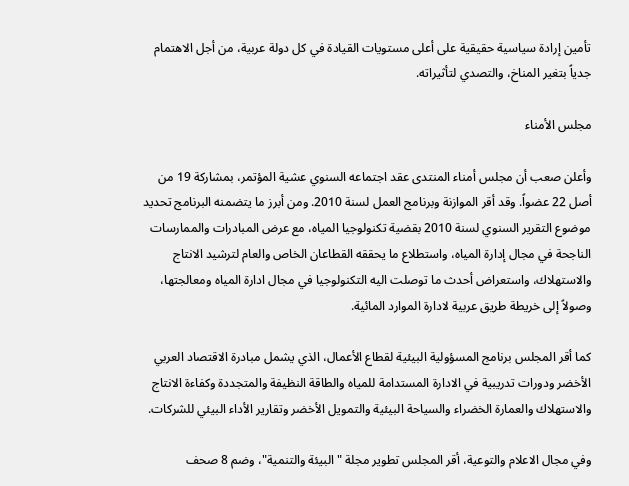تأمين إرادة سياسية حقيقية على أعلى مستويات القيادة في كل دولة عربية، من أجل الاهتمام جدياً بتغير المناخ، والتصدي لتأثيراته.

مجلس الأمناء

وأعلن صعب أن مجلس أمناء المنتدى عقد اجتماعه السنوي عشية المؤتمر، بمشاركة 19 من أصل 22 عضواً. وقد أقر الموازنة وبرنامج العمل لسنة 2010. ومن أبرز ما يتضمنه البرنامج تحديد موضوع التقرير السنوي لسنة 2010 بقضية تكنولوجيا المياه، مع عرض المبادرات والممارسات الناجحة في مجال إدارة المياه، واستطلاع ما يحققه القطاعان الخاص والعام لترشيد الانتاج والاستهلاك، واستعراض أحدث ما توصلت اليه التكنولوجيا في مجال ادارة المياه ومعالجتها، وصولاً إلى خريطة طريق عربية لادارة الموارد المائية.

كما أقر المجلس برنامج المسؤولية البيئية لقطاع الأعمال، الذي يشمل مبادرة الاقتصاد العربي الأخضر ودورات تدريبية في الادارة المستدامة للمياه والطاقة النظيفة والمتجددة وكفاءة الانتاج والاستهلاك والعمارة الخضراء والسياحة البيئية والتمويل الأخضر وتقارير الأداء البيئي للشركات.

وفي مجال الاعلام والتوعية، أقر المجلس تطوير مجلة "البيئة والتنمية"، وضم 8 صحف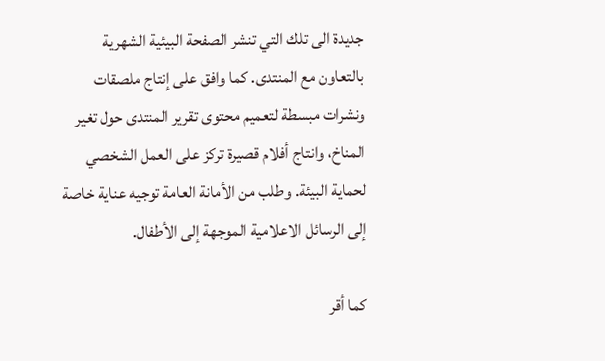جديدة الى تلك التي تنشر الصفحة البيئية الشهرية بالتعاون مع المنتدى. كما وافق على إنتاج ملصقات ونشرات مبسطة لتعميم محتوى تقرير المنتدى حول تغير المناخ، وانتاج أفلام قصيرة تركز على العمل الشخصي لحماية البيئة. وطلب من الأمانة العامة توجيه عناية خاصة إلى الرسائل الاعلامية الموجهة إلى الأطفال.

كما أقر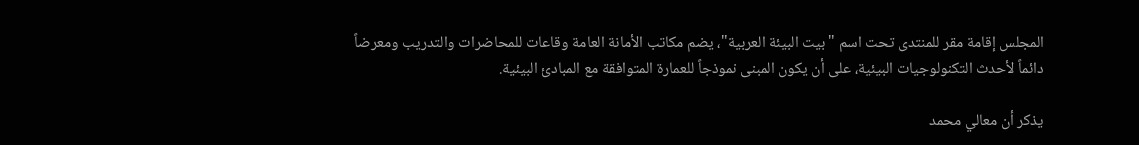المجلس إقامة مقر للمنتدى تحت اسم "بيت البيئة العربية"، يضم مكاتب الأمانة العامة وقاعات للمحاضرات والتدريب ومعرضاً دائماً لأحدث التكنولوجيات البيئية، على أن يكون المبنى نموذجاً للعمارة المتوافقة مع المبادئ البيئية.

يذكر أن معالي محمد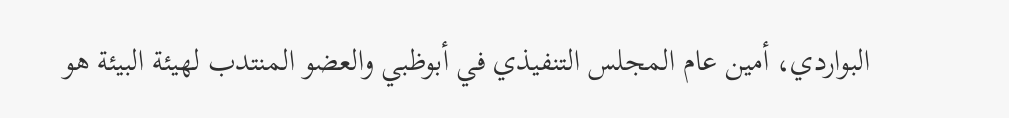البواردي، أمين عام المجلس التنفيذي في أبوظبي والعضو المنتدب لهيئة البيئة هو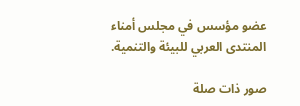عضو مؤسس في مجلس أمناء المنتدى العربي للبيئة والتنمية.

صور ذات صلة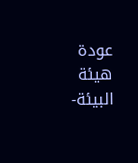عودة
هيئة البيئة-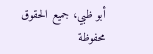أبو ظبي، جميع الحقوق محفوظة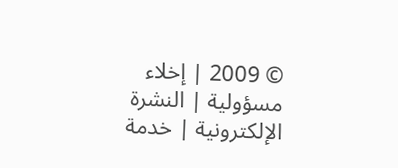© 2009 | إخلاء مسؤولية | النشرة الإلكترونية | خدمة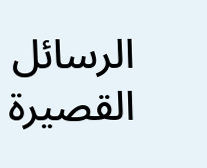الرسائل القصيرة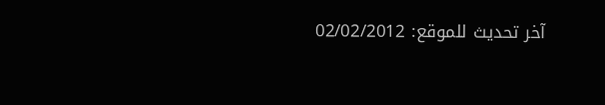آخر تحديث للموقع: 02/02/2012